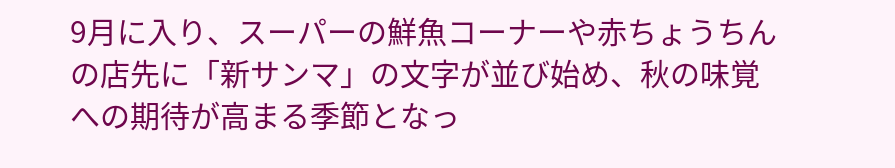9月に入り、スーパーの鮮魚コーナーや赤ちょうちんの店先に「新サンマ」の文字が並び始め、秋の味覚への期待が高まる季節となっ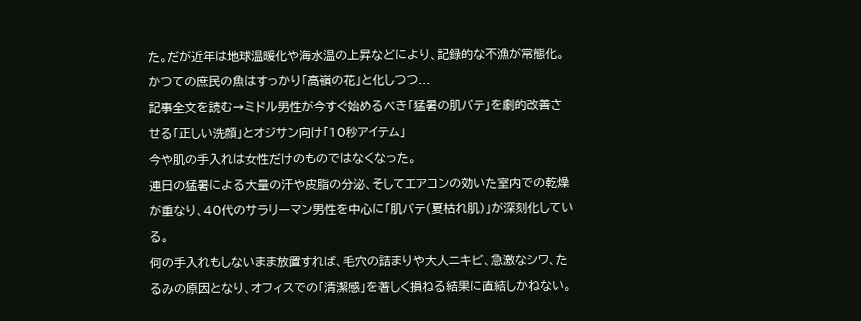た。だが近年は地球温暖化や海水温の上昇などにより、記録的な不漁が常態化。かつての庶民の魚はすっかり「高嶺の花」と化しつつ...
記事全文を読む→ミドル男性が今すぐ始めるべき「猛暑の肌バテ」を劇的改善させる「正しい洗顔」とオジサン向け「10秒アイテム」
今や肌の手入れは女性だけのものではなくなった。
連日の猛暑による大量の汗や皮脂の分泌、そしてエアコンの効いた室内での乾燥が重なり、40代のサラリーマン男性を中心に「肌バテ(夏枯れ肌)」が深刻化している。
何の手入れもしないまま放置すれば、毛穴の詰まりや大人ニキビ、急激なシワ、たるみの原因となり、オフィスでの「清潔感」を著しく損ねる結果に直結しかねない。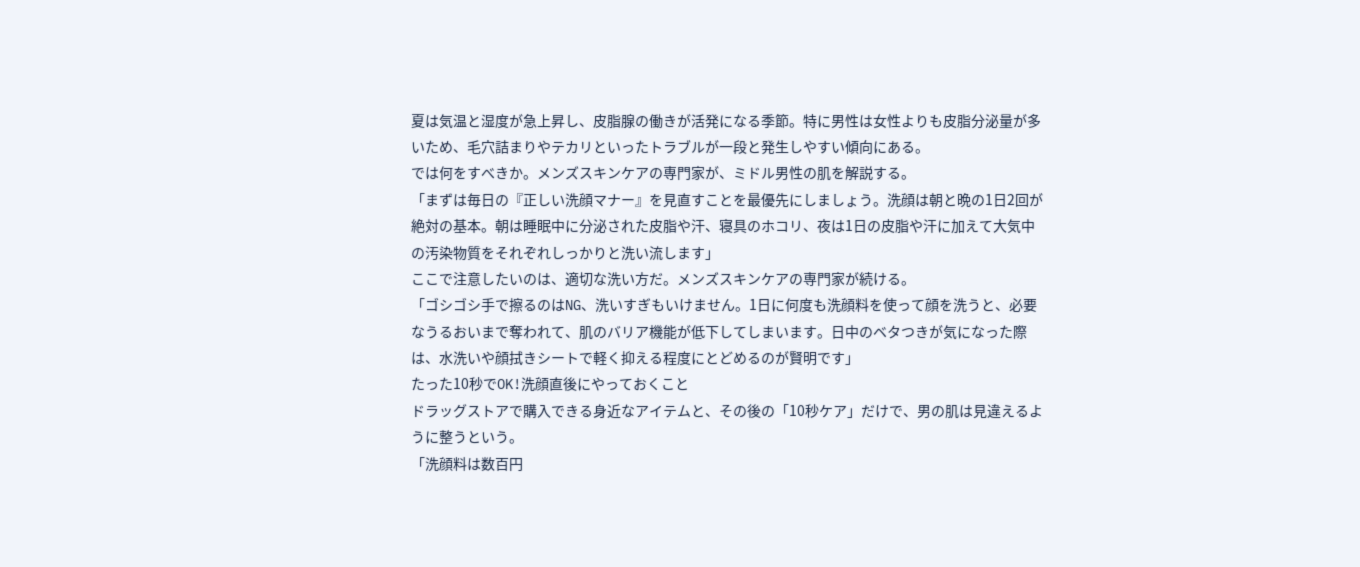夏は気温と湿度が急上昇し、皮脂腺の働きが活発になる季節。特に男性は女性よりも皮脂分泌量が多いため、毛穴詰まりやテカリといったトラブルが一段と発生しやすい傾向にある。
では何をすべきか。メンズスキンケアの専門家が、ミドル男性の肌を解説する。
「まずは毎日の『正しい洗顔マナー』を見直すことを最優先にしましょう。洗顔は朝と晩の1日2回が絶対の基本。朝は睡眠中に分泌された皮脂や汗、寝具のホコリ、夜は1日の皮脂や汗に加えて大気中の汚染物質をそれぞれしっかりと洗い流します」
ここで注意したいのは、適切な洗い方だ。メンズスキンケアの専門家が続ける。
「ゴシゴシ手で擦るのはNG、洗いすぎもいけません。1日に何度も洗顔料を使って顔を洗うと、必要なうるおいまで奪われて、肌のバリア機能が低下してしまいます。日中のベタつきが気になった際は、水洗いや顔拭きシートで軽く抑える程度にとどめるのが賢明です」
たった10秒でOK!洗顔直後にやっておくこと
ドラッグストアで購入できる身近なアイテムと、その後の「10秒ケア」だけで、男の肌は見違えるように整うという。
「洗顔料は数百円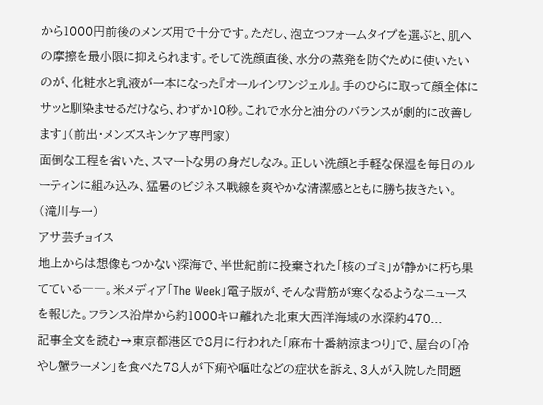から1000円前後のメンズ用で十分です。ただし、泡立つフォームタイプを選ぶと、肌への摩擦を最小限に抑えられます。そして洗顔直後、水分の蒸発を防ぐために使いたいのが、化粧水と乳液が一本になった『オールインワンジェル』。手のひらに取って顔全体にサッと馴染ませるだけなら、わずか10秒。これで水分と油分のバランスが劇的に改善します」(前出・メンズスキンケア専門家)
面倒な工程を省いた、スマートな男の身だしなみ。正しい洗顔と手軽な保湿を毎日のルーティンに組み込み、猛暑のビジネス戦線を爽やかな清潔感とともに勝ち抜きたい。
(滝川与一)
アサ芸チョイス
地上からは想像もつかない深海で、半世紀前に投棄された「核のゴミ」が静かに朽ち果てている――。米メディア「The Week」電子版が、そんな背筋が寒くなるようなニュースを報じた。フランス沿岸から約1000キロ離れた北東大西洋海域の水深約470...
記事全文を読む→東京都港区で8月に行われた「麻布十番納涼まつり」で、屋台の「冷やし蟹ラーメン」を食べた78人が下痢や嘔吐などの症状を訴え、3人が入院した問題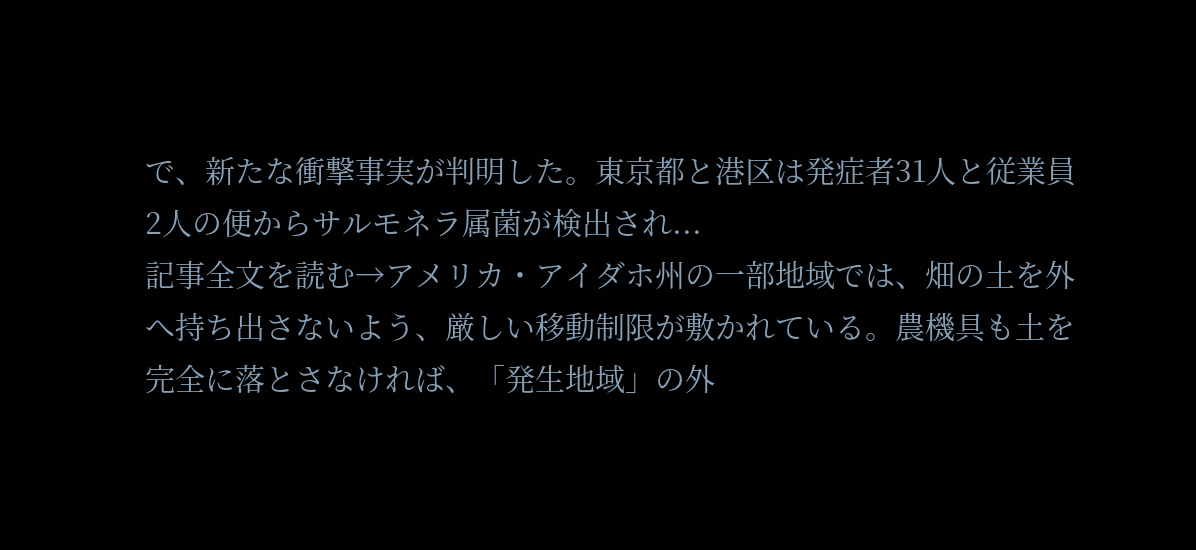で、新たな衝撃事実が判明した。東京都と港区は発症者31人と従業員2人の便からサルモネラ属菌が検出され...
記事全文を読む→アメリカ・アイダホ州の一部地域では、畑の土を外へ持ち出さないよう、厳しい移動制限が敷かれている。農機具も土を完全に落とさなければ、「発生地域」の外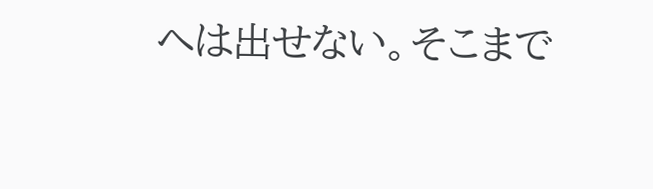へは出せない。そこまで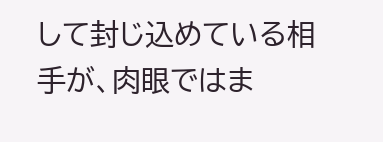して封じ込めている相手が、肉眼ではま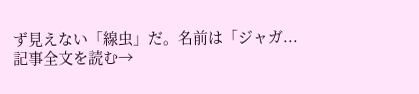ず見えない「線虫」だ。名前は「ジャガ...
記事全文を読む→